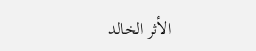الأثر الخالد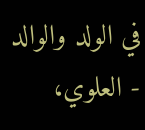في الولد والوالد - العلوي،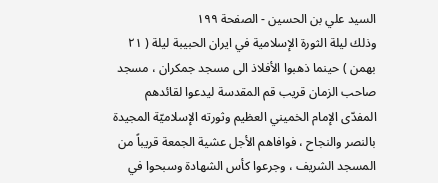السيد علي بن الحسين - الصفحة ١٩٩
وذلك ليلة الثورة الإسلامية في ايران الحبيبة ليلة ( ٢١ بهمن ) حينما ذهبوا الأفلاذ الى مسجد جمكران ، مسجد صاحب الزمان قريب قم المقدسة ليدعوا لقائدهم المفدّى الإمام الخميني العظيم وثورته الإسلاميّة المجيدة بالنصر والنجاح ، فوافاهم الأجل عشية الجمعة قريباً من المسجد الشريف ، وجرعوا كأس الشهادة وسبحوا في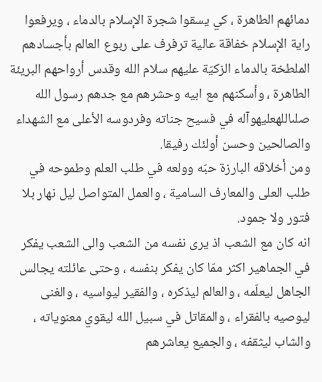دمائهم الطاهرة ، كي يسقوا شجرة الإسلام بالدماء ، ويرفعوا راية الإسلام خفاقة عالية ترفرف على ربوع العالم بأجسادهم الملطخة بالدماء الزكيّة عليهم سلام الله وقدس أرواحهم البريئة الطاهرة ، وأسكنهم مع ابيه وحشرهم مع جدهم رسول الله صلىاللهعليهوآله في فسيح جناته وفردوسه الأعلى مع الشهداء والصالحين وحسن أولئك رفيقا.
ومن أخلاقه البارزة حبّه وولعه في طلب العلم وطموحه في طلب العلى والمعارف السامية ، والعمل المتواصل ليل نهار بلا فتور ولا جمود.
انه كان مع الشعب اذ يرى نفسه من الشعب والى الشعب يفكر في الجماهير اكثر ممّا كان يفكر بنفسه ، وحتى عائلته يجالس الجاهل ليعلّمه ، والعالم ليذكره ، والفقير ليواسيه ، والغنى ليوصيه بالفقراء ، والمقاتل في سبيل الله ليقوي معنوياته ، والشاب ليثقفه ، والجميع يعاشرهم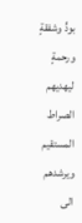بودٍّ وشفقةٍ ورحمةٍ ليهديهم الصراط المستقيم ويرشدهم الى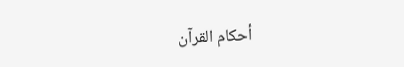أحكام القرآن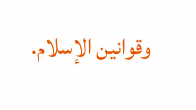وقوانين الإسلام.